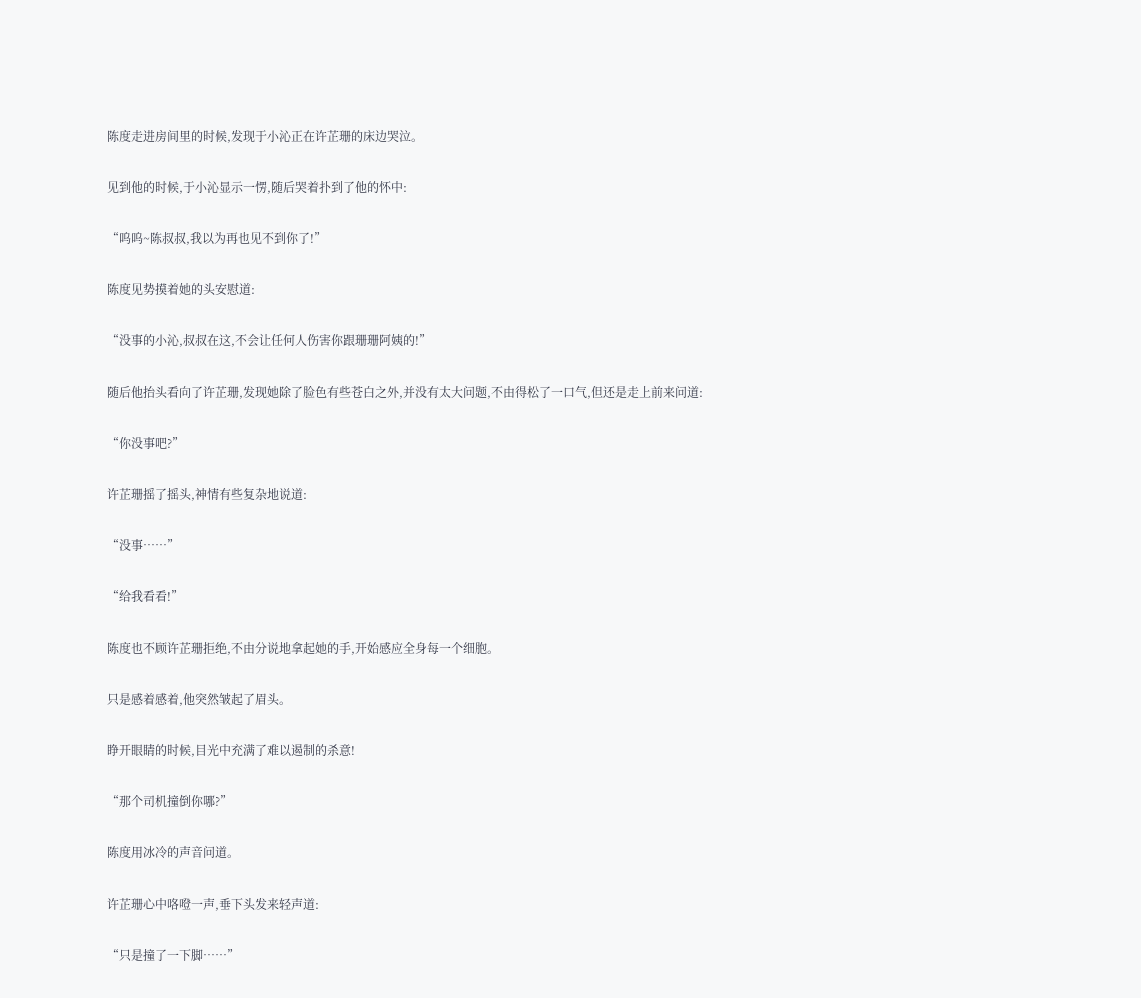陈度走进房间里的时候,发现于小沁正在许芷珊的床边哭泣。

见到他的时候,于小沁显示一愣,随后哭着扑到了他的怀中:

“呜呜~陈叔叔,我以为再也见不到你了!”

陈度见势摸着她的头安慰道:

“没事的小沁,叔叔在这,不会让任何人伤害你跟珊珊阿姨的!”

随后他抬头看向了许芷珊,发现她除了脸色有些苍白之外,并没有太大问题,不由得松了一口气,但还是走上前来问道:

“你没事吧?”

许芷珊摇了摇头,神情有些复杂地说道:

“没事……”

“给我看看!”

陈度也不顾许芷珊拒绝,不由分说地拿起她的手,开始感应全身每一个细胞。

只是感着感着,他突然皱起了眉头。

睁开眼睛的时候,目光中充满了难以遏制的杀意!

“那个司机撞倒你哪?”

陈度用冰冷的声音问道。

许芷珊心中咯噔一声,垂下头发来轻声道:

“只是撞了一下脚……”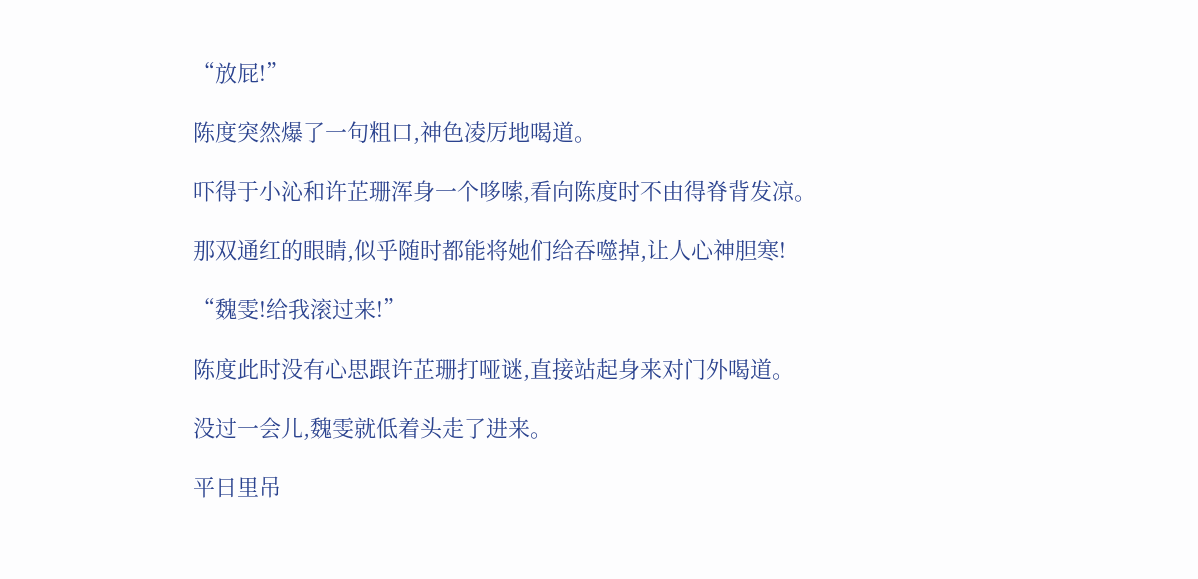“放屁!”

陈度突然爆了一句粗口,神色凌厉地喝道。

吓得于小沁和许芷珊浑身一个哆嗦,看向陈度时不由得脊背发凉。

那双通红的眼睛,似乎随时都能将她们给吞噬掉,让人心神胆寒!

“魏雯!给我滚过来!”

陈度此时没有心思跟许芷珊打哑谜,直接站起身来对门外喝道。

没过一会儿,魏雯就低着头走了进来。

平日里吊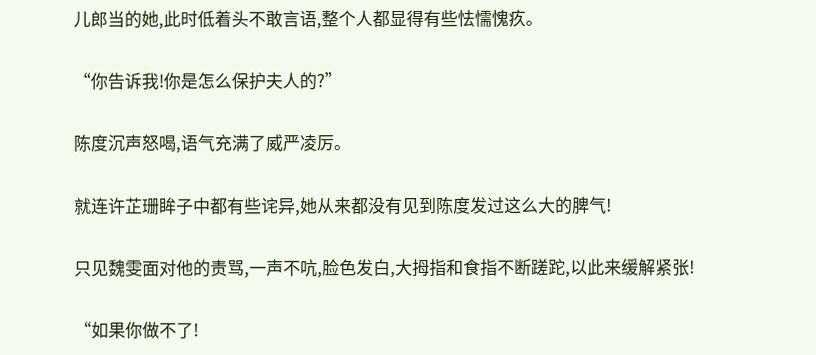儿郎当的她,此时低着头不敢言语,整个人都显得有些怯懦愧疚。

“你告诉我!你是怎么保护夫人的?”

陈度沉声怒喝,语气充满了威严凌厉。

就连许芷珊眸子中都有些诧异,她从来都没有见到陈度发过这么大的脾气!

只见魏雯面对他的责骂,一声不吭,脸色发白,大拇指和食指不断蹉跎,以此来缓解紧张!

“如果你做不了!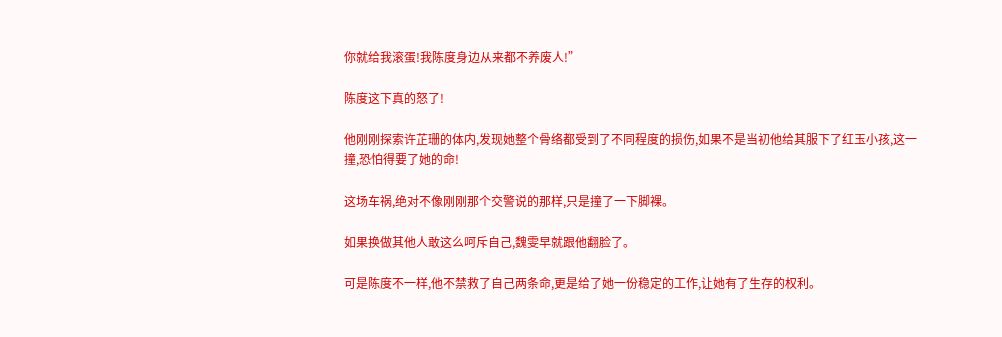你就给我滚蛋!我陈度身边从来都不养废人!”

陈度这下真的怒了!

他刚刚探索许芷珊的体内,发现她整个骨络都受到了不同程度的损伤,如果不是当初他给其服下了红玉小孩,这一撞,恐怕得要了她的命!

这场车祸,绝对不像刚刚那个交警说的那样,只是撞了一下脚裸。

如果换做其他人敢这么呵斥自己,魏雯早就跟他翻脸了。

可是陈度不一样,他不禁救了自己两条命,更是给了她一份稳定的工作,让她有了生存的权利。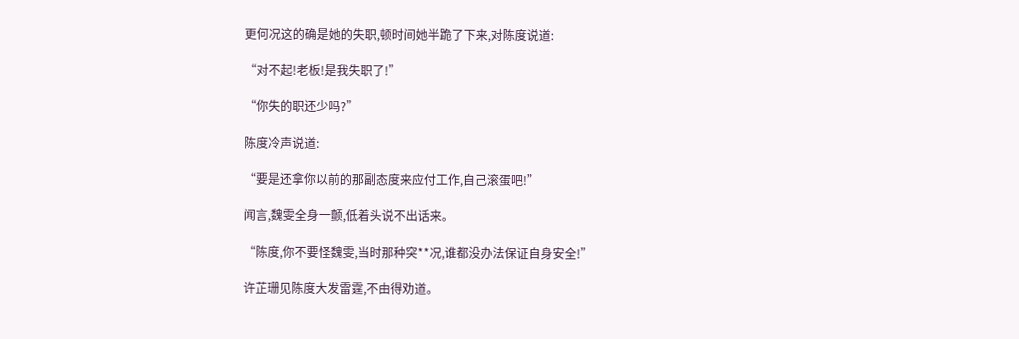更何况这的确是她的失职,顿时间她半跪了下来,对陈度说道:

“对不起!老板!是我失职了!”

“你失的职还少吗?”

陈度冷声说道:

“要是还拿你以前的那副态度来应付工作,自己滚蛋吧!”

闻言,魏雯全身一颤,低着头说不出话来。

“陈度,你不要怪魏雯,当时那种突**况,谁都没办法保证自身安全!”

许芷珊见陈度大发雷霆,不由得劝道。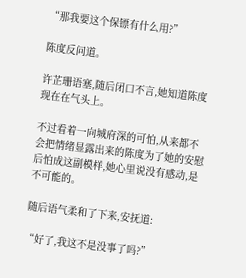“那我要这个保镖有什么用?”

陈度反问道。

许芷珊语塞,随后闭口不言,她知道陈度现在在气头上。

不过看着一向城府深的可怕,从来都不会把情绪显露出来的陈度为了她的安慰后怕成这副模样,她心里说没有感动,是不可能的。

随后语气柔和了下来,安抚道:

“好了,我这不是没事了吗?”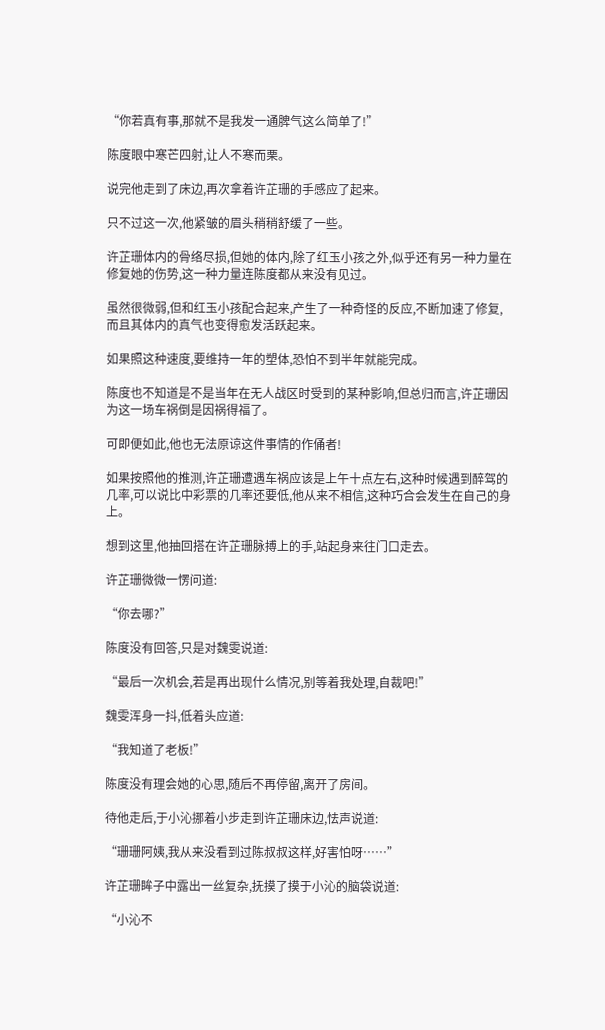“你若真有事,那就不是我发一通脾气这么简单了!”

陈度眼中寒芒四射,让人不寒而栗。

说完他走到了床边,再次拿着许芷珊的手感应了起来。

只不过这一次,他紧皱的眉头稍稍舒缓了一些。

许芷珊体内的骨络尽损,但她的体内,除了红玉小孩之外,似乎还有另一种力量在修复她的伤势,这一种力量连陈度都从来没有见过。

虽然很微弱,但和红玉小孩配合起来,产生了一种奇怪的反应,不断加速了修复,而且其体内的真气也变得愈发活跃起来。

如果照这种速度,要维持一年的塑体,恐怕不到半年就能完成。

陈度也不知道是不是当年在无人战区时受到的某种影响,但总归而言,许芷珊因为这一场车祸倒是因祸得福了。

可即便如此,他也无法原谅这件事情的作俑者!

如果按照他的推测,许芷珊遭遇车祸应该是上午十点左右,这种时候遇到醉驾的几率,可以说比中彩票的几率还要低,他从来不相信,这种巧合会发生在自己的身上。

想到这里,他抽回搭在许芷珊脉搏上的手,站起身来往门口走去。

许芷珊微微一愣问道:

“你去哪?”

陈度没有回答,只是对魏雯说道:

“最后一次机会,若是再出现什么情况,别等着我处理,自裁吧!”

魏雯浑身一抖,低着头应道:

“我知道了老板!”

陈度没有理会她的心思,随后不再停留,离开了房间。

待他走后,于小沁挪着小步走到许芷珊床边,怯声说道:

“珊珊阿姨,我从来没看到过陈叔叔这样,好害怕呀……”

许芷珊眸子中露出一丝复杂,抚摸了摸于小沁的脑袋说道:

“小沁不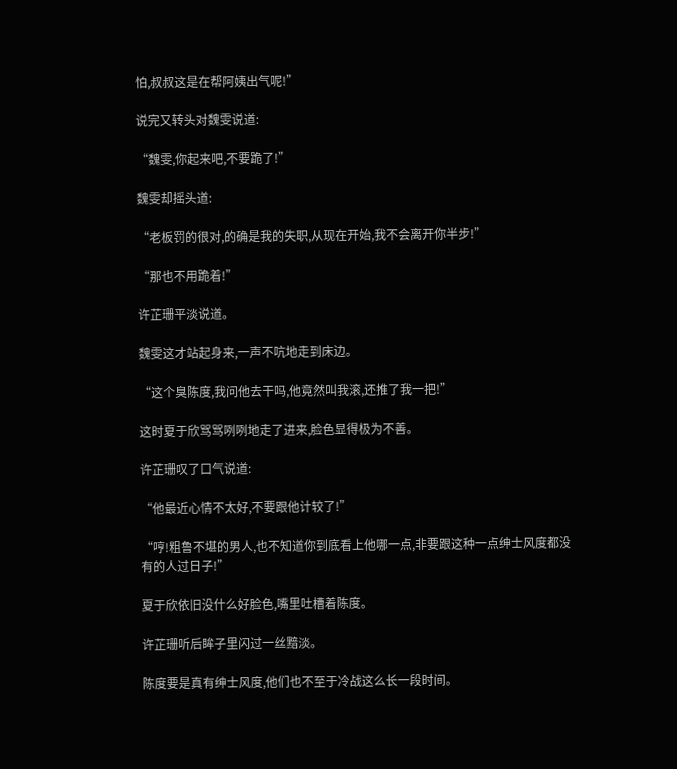怕,叔叔这是在帮阿姨出气呢!”

说完又转头对魏雯说道:

“魏雯,你起来吧,不要跪了!”

魏雯却摇头道:

“老板罚的很对,的确是我的失职,从现在开始,我不会离开你半步!”

“那也不用跪着!”

许芷珊平淡说道。

魏雯这才站起身来,一声不吭地走到床边。

“这个臭陈度,我问他去干吗,他竟然叫我滚,还推了我一把!”

这时夏于欣骂骂咧咧地走了进来,脸色显得极为不善。

许芷珊叹了口气说道:

“他最近心情不太好,不要跟他计较了!”

“哼!粗鲁不堪的男人,也不知道你到底看上他哪一点,非要跟这种一点绅士风度都没有的人过日子!”

夏于欣依旧没什么好脸色,嘴里吐槽着陈度。

许芷珊听后眸子里闪过一丝黯淡。

陈度要是真有绅士风度,他们也不至于冷战这么长一段时间。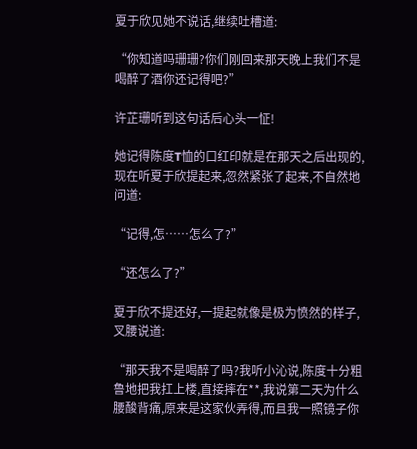夏于欣见她不说话,继续吐槽道:

“你知道吗珊珊?你们刚回来那天晚上我们不是喝醉了酒你还记得吧?”

许芷珊听到这句话后心头一怔!

她记得陈度T恤的口红印就是在那天之后出现的,现在听夏于欣提起来,忽然紧张了起来,不自然地问道:

“记得,怎……怎么了?”

“还怎么了?”

夏于欣不提还好,一提起就像是极为愤然的样子,叉腰说道:

“那天我不是喝醉了吗?我听小沁说,陈度十分粗鲁地把我扛上楼,直接摔在**,我说第二天为什么腰酸背痛,原来是这家伙弄得,而且我一照镜子你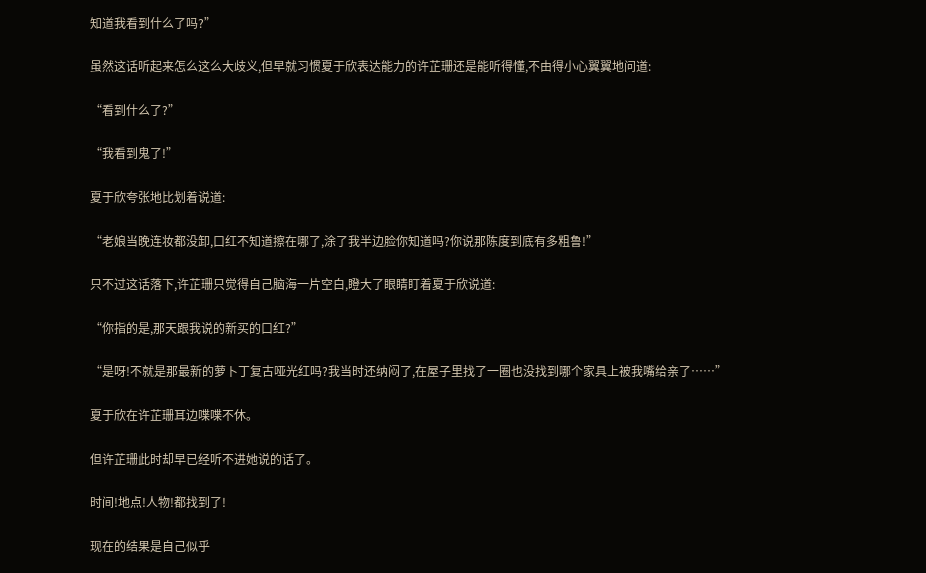知道我看到什么了吗?”

虽然这话听起来怎么这么大歧义,但早就习惯夏于欣表达能力的许芷珊还是能听得懂,不由得小心翼翼地问道:

“看到什么了?”

“我看到鬼了!”

夏于欣夸张地比划着说道:

“老娘当晚连妆都没卸,口红不知道擦在哪了,涂了我半边脸你知道吗?你说那陈度到底有多粗鲁!”

只不过这话落下,许芷珊只觉得自己脑海一片空白,瞪大了眼睛盯着夏于欣说道:

“你指的是,那天跟我说的新买的口红?”

“是呀!不就是那最新的萝卜丁复古哑光红吗?我当时还纳闷了,在屋子里找了一圈也没找到哪个家具上被我嘴给亲了……”

夏于欣在许芷珊耳边喋喋不休。

但许芷珊此时却早已经听不进她说的话了。

时间!地点!人物!都找到了!

现在的结果是自己似乎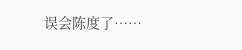误会陈度了……